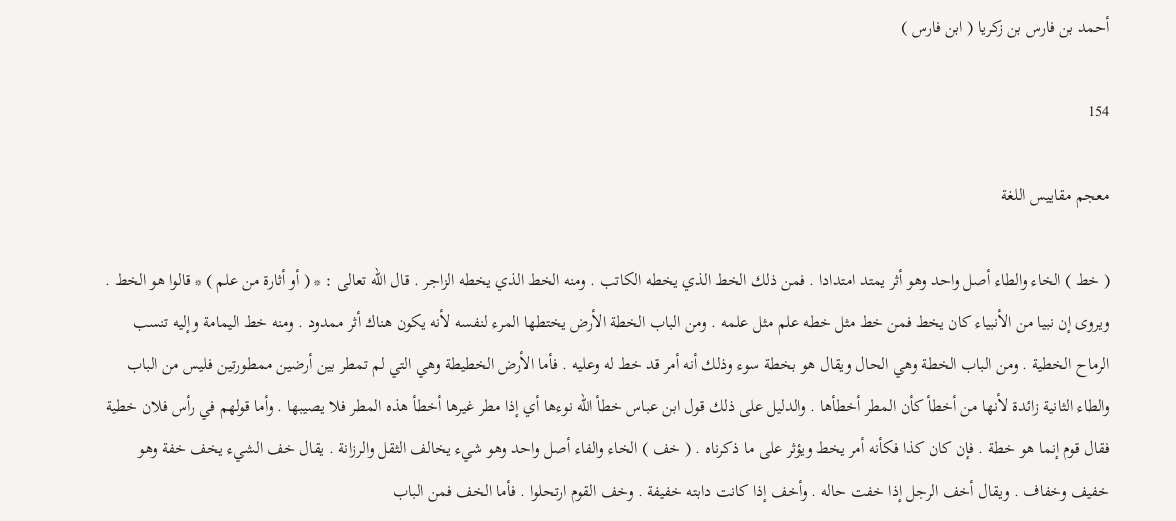أحمد بن فارس بن زكريا ( ابن فارس )

154

معجم مقاييس اللغة

( خط ) الخاء والطاء أصل واحد وهو أثر يمتد امتدادا . فمن ذلك الخط الذي يخطه الكاتب . ومنه الخط الذي يخطه الزاجر . قال الله تعالى : * ( أو أثارة من علم ) * قالوا هو الخط . ويروى إن نبيا من الأنبياء كان يخط فمن خط مثل خطه علم مثل علمه . ومن الباب الخطة الأرض يختطها المرء لنفسه لأنه يكون هناك أثر ممدود . ومنه خط اليمامة وإليه تنسب الرماح الخطية . ومن الباب الخطة وهي الحال ويقال هو بخطة سوء وذلك أنه أمر قد خط له وعليه . فأما الأرض الخطيطة وهي التي لم تمطر بين أرضين ممطورتين فليس من الباب والطاء الثانية زائدة لأنها من أخطأ كأن المطر أخطأها . والدليل على ذلك قول ابن عباس خطأ الله نوءها أي إذا مطر غيرها أخطأ هذه المطر فلا يصيبها . وأما قولهم في رأس فلان خطية فقال قوم إنما هو خطة . فإن كان كذا فكأنه أمر يخط ويؤثر على ما ذكرناه . ( خف ) الخاء والفاء أصل واحد وهو شيء يخالف الثقل والرزانة . يقال خف الشيء يخف خفة وهو خفيف وخفاف . ويقال أخف الرجل إذا خفت حاله . وأخف إذا كانت دابته خفيفة . وخف القوم ارتحلوا . فأما الخف فمن الباب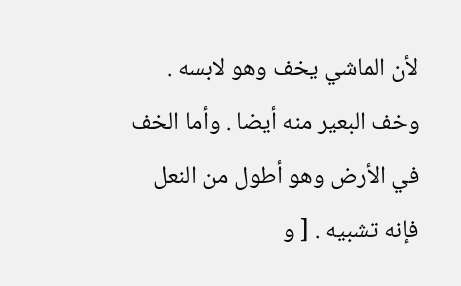لأن الماشي يخف وهو لابسه . وخف البعير منه أيضا . وأما الخف في الأرض وهو أطول من النعل فإنه تشبيه . [ و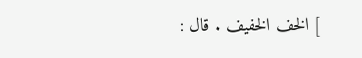] الخف الخفيف . قال :